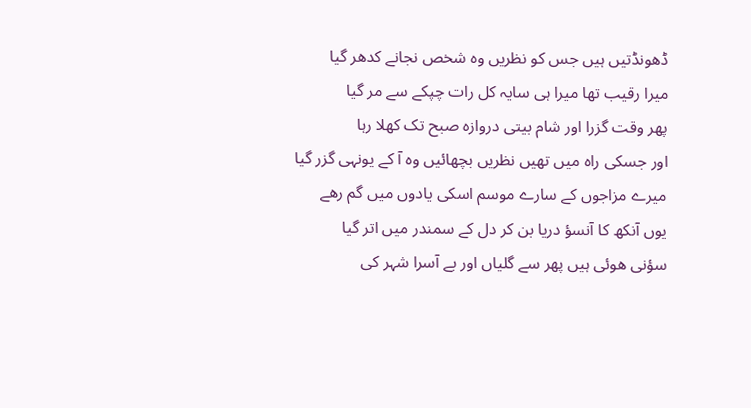ڈھونڈتیں ہیں جس کو نظریں وہ شخص نجانے کدھر گیا
میرا رقیب تھا میرا ہی سایہ کل رات چپکے سے مر گیا
پھر وقت گزرا اور شام بیتی دروازہ صبح تک کھلا رہا
اور جسکی راہ میں تھیں نظریں بچھائیں وہ آ کے یونہی گزر گیا
میرے مزاجوں کے سارے موسم اسکی یادوں میں گم رھے
یوں آنکھ کا آنسؤ دریا بن کر دل کے سمندر میں اتر گیا
سؤنی ھوئی ہیں پھر سے گلیاں اور بے آسرا شہر کی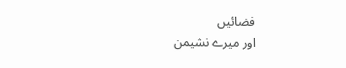فضائیں
اور میرے نشیمن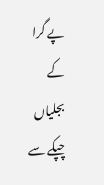پے گرا کے بجلیاں چپکے سے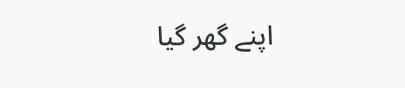اپنے گھر گیا